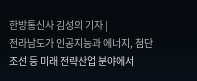한방통신사 김성의 기자 |
전라남도가 인공지능과 에너지, 첨단 조선 등 미래 전략산업 분야에서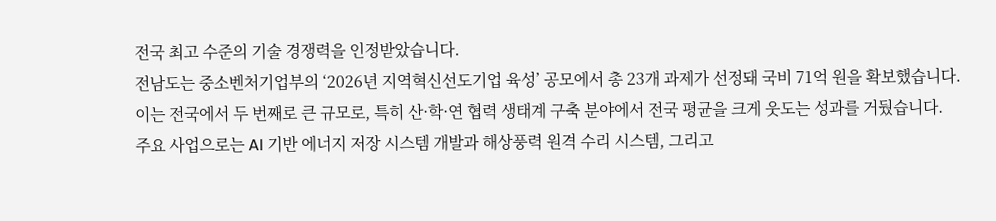전국 최고 수준의 기술 경쟁력을 인정받았습니다.
전남도는 중소벤처기업부의 ‘2026년 지역혁신선도기업 육성’ 공모에서 총 23개 과제가 선정돼 국비 71억 원을 확보했습니다.
이는 전국에서 두 번째로 큰 규모로, 특히 산·학·연 협력 생태계 구축 분야에서 전국 평균을 크게 웃도는 성과를 거뒀습니다.
주요 사업으로는 AI 기반 에너지 저장 시스템 개발과 해상풍력 원격 수리 시스템, 그리고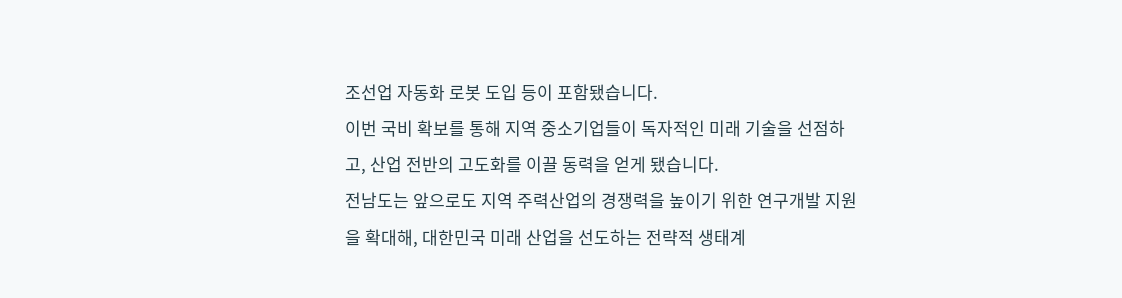조선업 자동화 로봇 도입 등이 포함됐습니다.
이번 국비 확보를 통해 지역 중소기업들이 독자적인 미래 기술을 선점하고, 산업 전반의 고도화를 이끌 동력을 얻게 됐습니다.
전남도는 앞으로도 지역 주력산업의 경쟁력을 높이기 위한 연구개발 지원을 확대해, 대한민국 미래 산업을 선도하는 전략적 생태계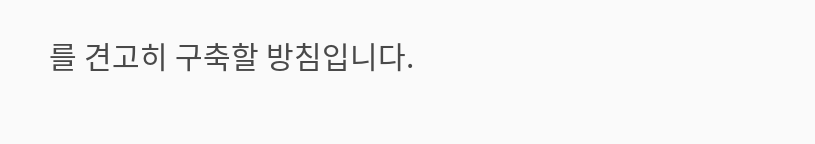를 견고히 구축할 방침입니다.